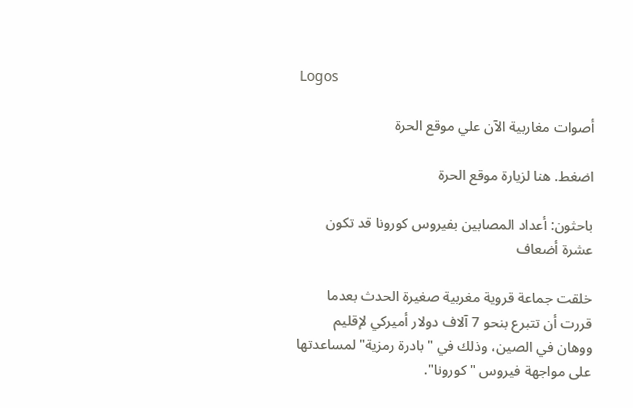Logos

أصوات مغاربية الآن علي موقع الحرة

اضغط. هنا لزيارة موقع الحرة

باحثون: أعداد المصابين بفيروس كورونا قد تكون عشرة أضعاف

خلقت جماعة قروية مغربية صغيرة الحدث بعدما قررت أن تتبرع بنحو 7 آلاف دولار أميركي لإقليم ووهان في الصين، وذلك في "بادرة رمزية" لمساعدتها على مواجهة فيروس "كورونا".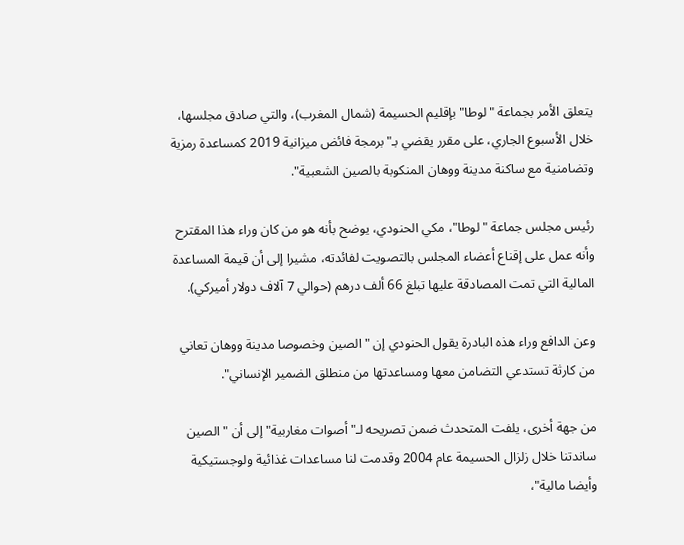يتعلق الأمر بجماعة "لوطا" بإقليم الحسيمة (شمال المغرب)، والتي صادق مجلسها، خلال الأسبوع الجاري، على مقرر يقضي بـ"برمجة فائض ميزانية 2019 كمساعدة رمزية وتضامنية مع ساكنة مدينة ووهان المنكوبة بالصين الشعبية".

رئيس مجلس جماعة "لوطا"، مكي الحنودي، يوضح بأنه هو من كان وراء هذا المقترح وأنه عمل على إقناع أعضاء المجلس بالتصويت لفائدته، مشيرا إلى أن قيمة المساعدة المالية التي تمت المصادقة عليها تبلغ 66 ألف درهم (حوالي 7 آلاف دولار أميركي).

وعن الدافع وراء هذه البادرة يقول الحنودي إن "الصين وخصوصا مدينة ووهان تعاني من كارثة تستدعي التضامن معها ومساعدتها من منطلق الضمير الإنساني".

من جهة أخرى، يلفت المتحدث ضمن تصريحه لـ"أصوات مغاربية" إلى أن "الصين ساندتنا خلال زلزال الحسيمة عام 2004 وقدمت لنا مساعدات غذائية ولوجستيكية وأيضا مالية"،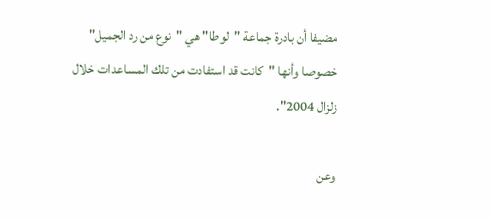مضيفا أن بادرة جماعة "لوطا" هي "نوع من رد الجميل" خصوصا وأنها "كانت قد استفادت من تلك المساعدات خلال زلزال 2004".

وعن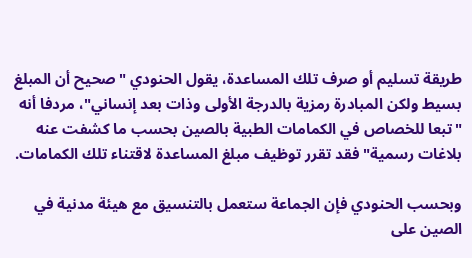طريقة تسليم أو صرف تلك المساعدة، يقول الحنودي "صحيح أن المبلغ بسيط ولكن المبادرة رمزية بالدرجة الأولى وذات بعد إنساني"، مردفا أنه "تبعا للخصاص في الكمامات الطبية بالصين بحسب ما كشفت عنه بلاغات رسمية" فقد تقرر توظيف مبلغ المساعدة لاقتناء تلك الكمامات.

وبحسب الحنودي فإن الجماعة ستعمل بالتنسيق مع هيئة مدنية في الصين على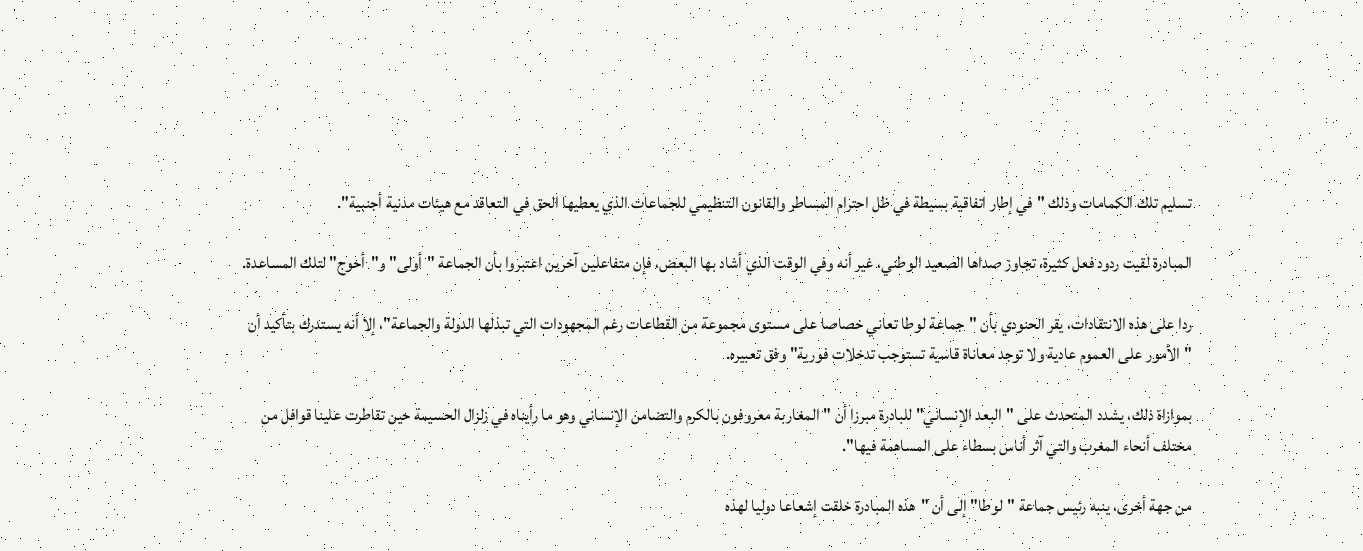تسليم تلك الكمامات وذلك "في إطار اتفاقية بسيطة في ظل احترام المساطر والقانون التنظيمي للجماعات الذي يعطيها الحق في التعاقد مع هيئات مدنية أجنبية".

المبادرة لقيت ردود فعل كثيرة، تجاوز صداها الصعيد الوطني، غير أنه وفي الوقت الذي أشاد بها البعض، فإن متفاعلين آخرين اعتبروا بأن الجماعة "أولى" و"أحوج" لتلك المساعدة.

ردا على هذه الانتقادات، يقر الحنودي بأن "جماعة لوطا تعاني خصاصا على مستوى مجموعة من القطاعات رغم المجهودات التي تبذلها الدولة والجماعة"، إلا أنه يستدرك بتأكيد أن "الأمور على العموم عادية ولا توجد معاناة قاسية تستوجب تدخلات فورية" وفق تعبيره.

بموازاة ذلك، يشدد المتحدث على "البعد الإنساني" للبادرة مبرزا أن "المغاربة معروفون بالكرم والتضامن الإنساني وهو ما رأيناه في زلزال الحسيمة حين تقاطرت علينا قوافل من مختلف أنحاء المغرب والتي آثر أناس بسطاء على المساهمة فيها".

من جهة أخرى، ينبه رئيس جماعة "لوطا" إلى أن "هذه المبادرة خلقت إشعاعا دوليا لهذه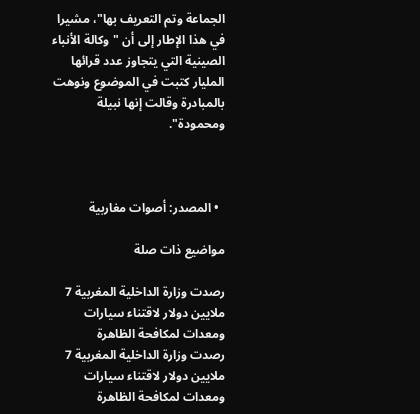الجماعة وتم التعريف بها"، مشيرا في هذا الإطار إلى أن "وكالة الأنباء الصينية التي يتجاوز عدد قرائها المليار كتبت في الموضوع ونوهت بالمبادرة وقالت إنها نبيلة ومحمودة".



  • المصدر: أصوات مغاربية

مواضيع ذات صلة

رصدت وزارة الداخلية المغربية 7 ملايين دولار لاقتناء سيارات ومعدات لمكافحة الظاهرة
رصدت وزارة الداخلية المغربية 7 ملايين دولار لاقتناء سيارات ومعدات لمكافحة الظاهرة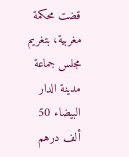قضت محكمة مغربية، بتغريم مجلس جماعة مدينة الدار البيضاء 50 ألف درهم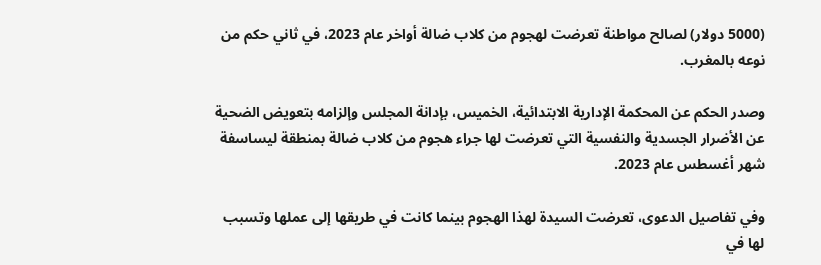(5000 دولار) لصالح مواطنة تعرضت لهجوم من كلاب ضالة أواخر عام 2023، في ثاني حكم من نوعه بالمغرب.

وصدر الحكم عن المحكمة الإدارية الابتدائية، الخميس، بإدانة المجلس وإلزامه بتعويض الضحية عن الأضرار الجسدية والنفسية التي تعرضت لها جراء هجوم من كلاب ضالة بمنطقة ليساسفة شهر أغسطس عام 2023.

وفي تفاصيل الدعوى، تعرضت السيدة لهذا الهجوم بينما كانت في طريقها إلى عملها وتسبب لها في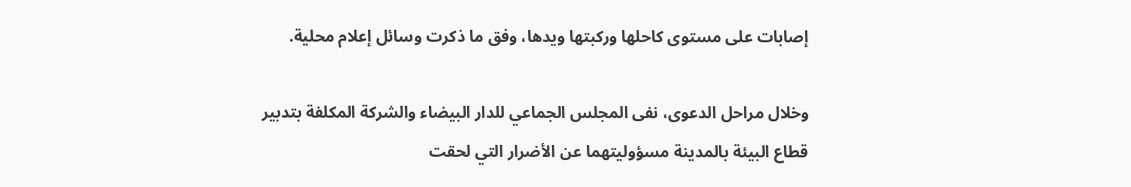إصابات على مستوى كاحلها وركبتها ويدها، وفق ما ذكرت وسائل إعلام محلية.

وخلال مراحل الدعوى، نفى المجلس الجماعي للدار البيضاء والشركة المكلفة بتدبير قطاع البيئة بالمدينة مسؤوليتهما عن الأضرار التي لحقت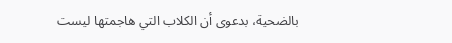بالضحية، بدعوى أن الكلاب التي هاجمتها ليست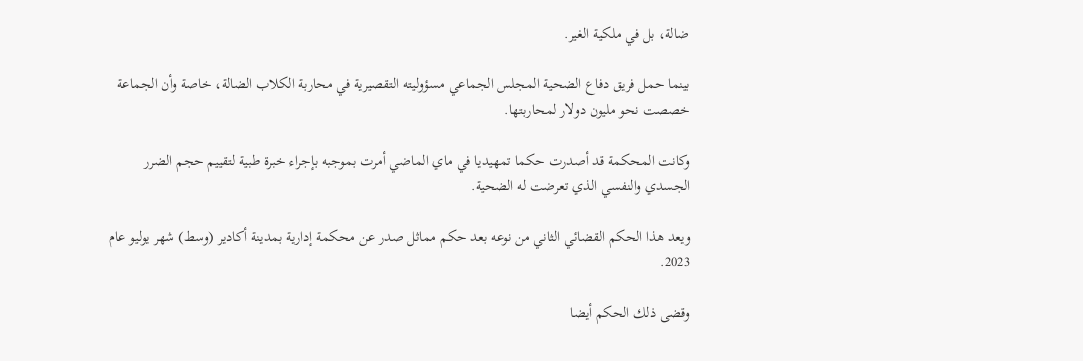ضالة، بل في ملكية الغير.

بينما حمل فريق دفاع الضحية المجلس الجماعي مسؤوليته التقصيرية في محاربة الكلاب الضالة، خاصة وأن الجماعة خصصت نحو مليون دولار لمحاربتها.

وكانت المحكمة قد أصدرت حكما تمهيديا في ماي الماضي أمرت بموجبه بإجراء خبرة طبية لتقييم حجم الضرر الجسدي والنفسي الذي تعرضت له الضحية.

ويعد هذا الحكم القضائي الثاني من نوعه بعد حكم مماثل صدر عن محكمة إدارية بمدينة أكادير (وسط) شهر يوليو عام 2023.

وقضى ذلك الحكم أيضا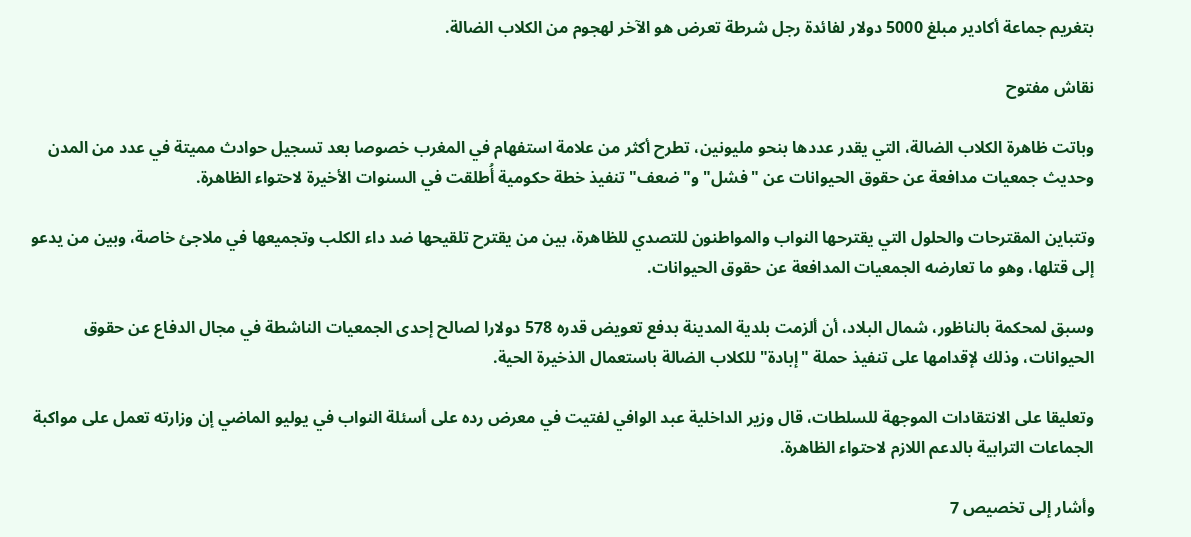بتغريم جماعة أكادير مبلغ 5000 دولار لفائدة رجل شرطة تعرض هو الآخر لهجوم من الكلاب الضالة.

نقاش مفتوح

وباتت ظاهرة الكلاب الضالة، التي يقدر عددها بنحو مليونين، تطرح أكثر من علامة استفهام في المغرب خصوصا بعد تسجيل حوادث مميتة في عدد من المدن وحديث جمعيات مدافعة عن حقوق الحيوانات عن "فشل" و"ضعف" تنفيذ خطة حكومية أُطلقت في السنوات الأخيرة لاحتواء الظاهرة.

وتتباين المقترحات والحلول التي يقترحها النواب والمواطنون للتصدي للظاهرة، بين من يقترح تلقيحها ضد داء الكلب وتجميعها في ملاجئ خاصة، وبين من يدعو إلى قتلها، وهو ما تعارضه الجمعيات المدافعة عن حقوق الحيوانات.

وسبق لمحكمة بالناظور، شمال البلاد، أن ألزمت بلدية المدينة بدفع تعويض قدره 578 دولارا لصالح إحدى الجمعيات الناشطة في مجال الدفاع عن حقوق الحيوانات، وذلك لإقدامها على تنفيذ حملة "إبادة" للكلاب الضالة باستعمال الذخيرة الحية.

وتعليقا على الانتقادات الموجهة للسلطات، قال وزير الداخلية عبد الوافي لفتيت في معرض رده على أسئلة النواب في يوليو الماضي إن وزارته تعمل على مواكبة الجماعات الترابية بالدعم اللازم لاحتواء الظاهرة.

وأشار إلى تخصيص 7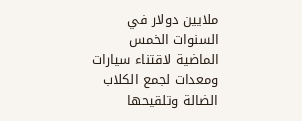ملايين دولار في السنوات الخمس الماضية لاقتناء سيارات ومعدات لجمع الكلاب الضالة وتلقيحها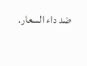ضد داء السعار.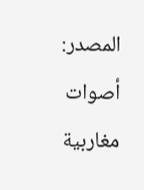المصدر: أصوات مغاربية